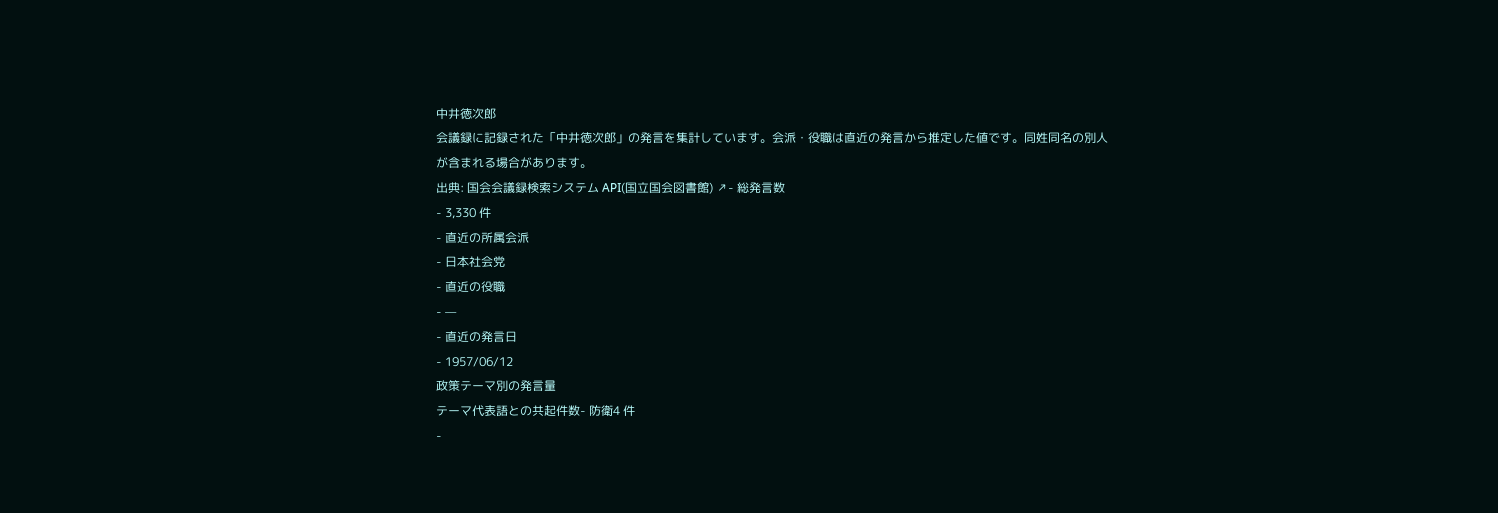中井徳次郎
会議録に記録された「中井徳次郎」の発言を集計しています。会派・役職は直近の発言から推定した値です。同姓同名の別人が含まれる場合があります。
出典: 国会会議録検索システム API(国立国会図書館) ↗- 総発言数
- 3,330 件
- 直近の所属会派
- 日本社会党
- 直近の役職
- —
- 直近の発言日
- 1957/06/12
政策テーマ別の発言量
テーマ代表語との共起件数- 防衛4 件
-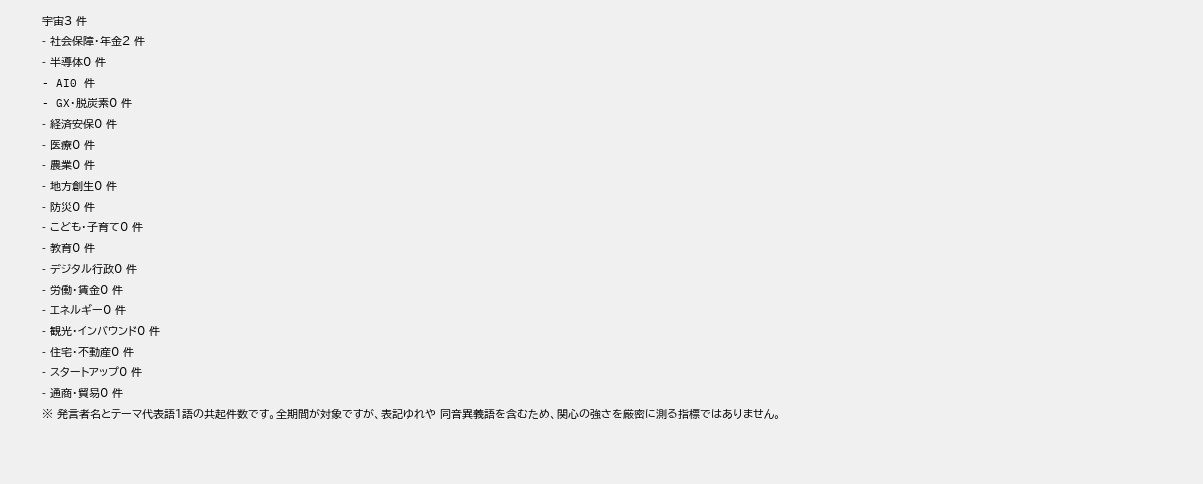宇宙3 件
- 社会保障・年金2 件
- 半導体0 件
- AI0 件
- GX・脱炭素0 件
- 経済安保0 件
- 医療0 件
- 農業0 件
- 地方創生0 件
- 防災0 件
- こども・子育て0 件
- 教育0 件
- デジタル行政0 件
- 労働・賃金0 件
- エネルギー0 件
- 観光・インバウンド0 件
- 住宅・不動産0 件
- スタートアップ0 件
- 通商・貿易0 件
※ 発言者名とテーマ代表語1語の共起件数です。全期間が対象ですが、表記ゆれや 同音異義語を含むため、関心の強さを厳密に測る指標ではありません。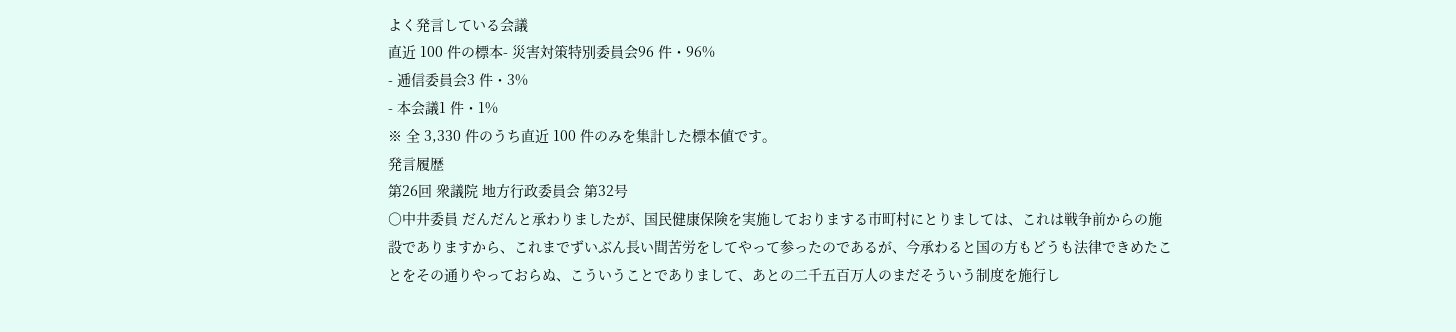よく発言している会議
直近 100 件の標本- 災害対策特別委員会96 件・96%
- 逓信委員会3 件・3%
- 本会議1 件・1%
※ 全 3,330 件のうち直近 100 件のみを集計した標本値です。
発言履歴
第26回 衆議院 地方行政委員会 第32号
○中井委員 だんだんと承わりましたが、国民健康保険を実施しておりまする市町村にとりましては、これは戦争前からの施設でありますから、これまでずいぶん長い間苦労をしてやって参ったのであるが、今承わると国の方もどうも法律できめたことをその通りやっておらぬ、こういうことでありまして、あとの二千五百万人のまだそういう制度を施行し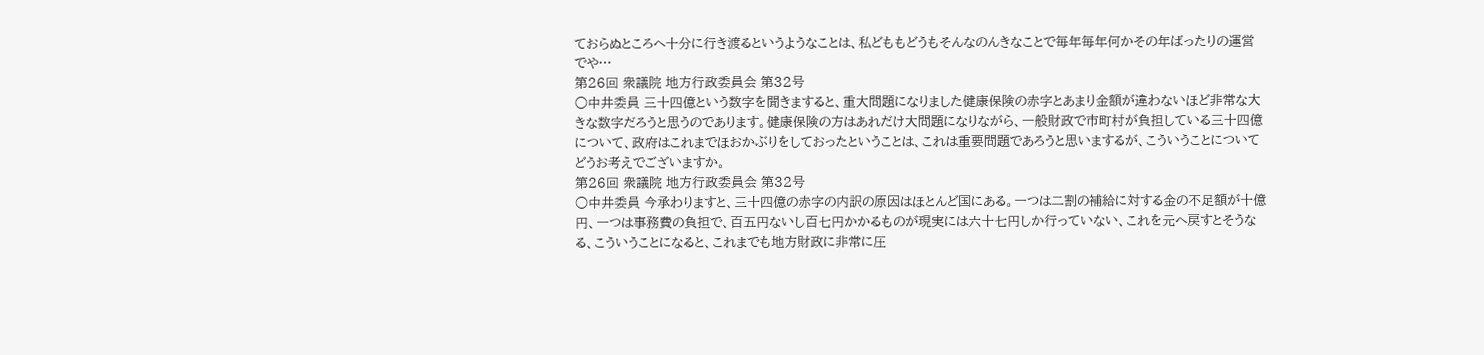ておらぬところへ十分に行き渡るというようなことは、私どももどうもそんなのんきなことで毎年毎年何かその年ばったりの運営でや…
第26回 衆議院 地方行政委員会 第32号
○中井委員 三十四億という数字を聞きますると、重大問題になりました健康保険の赤字とあまり金額が違わないほど非常な大きな数字だろうと思うのであります。健康保険の方はあれだけ大問題になりながら、一般財政で市町村が負担している三十四億について、政府はこれまでほおかぶりをしておったということは、これは重要問題であろうと思いまするが、こういうことについてどうお考えでございますか。
第26回 衆議院 地方行政委員会 第32号
○中井委員 今承わりますと、三十四億の赤字の内訳の原因はほとんど国にある。一つは二割の補給に対する金の不足額が十億円、一つは事務費の負担で、百五円ないし百七円かかるものが現実には六十七円しか行っていない、これを元へ戻すとそうなる、こういうことになると、これまでも地方財政に非常に圧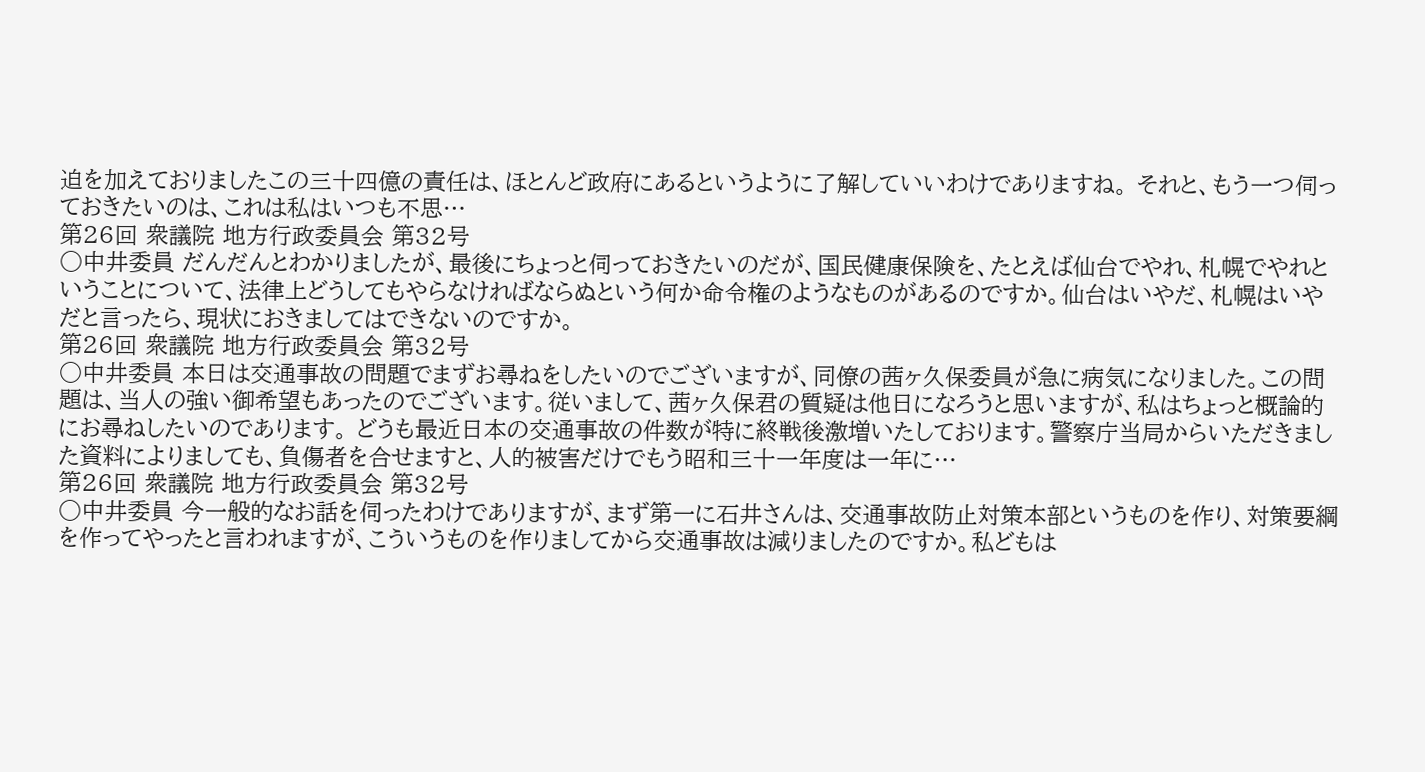迫を加えておりましたこの三十四億の責任は、ほとんど政府にあるというように了解していいわけでありますね。 それと、もう一つ伺っておきたいのは、これは私はいつも不思…
第26回 衆議院 地方行政委員会 第32号
○中井委員 だんだんとわかりましたが、最後にちょっと伺っておきたいのだが、国民健康保険を、たとえば仙台でやれ、札幌でやれということについて、法律上どうしてもやらなければならぬという何か命令権のようなものがあるのですか。仙台はいやだ、札幌はいやだと言ったら、現状におきましてはできないのですか。
第26回 衆議院 地方行政委員会 第32号
○中井委員 本日は交通事故の問題でまずお尋ねをしたいのでございますが、同僚の茜ヶ久保委員が急に病気になりました。この問題は、当人の強い御希望もあったのでございます。従いまして、茜ヶ久保君の質疑は他日になろうと思いますが、私はちょっと概論的にお尋ねしたいのであります。 どうも最近日本の交通事故の件数が特に終戦後激増いたしております。警察庁当局からいただきました資料によりましても、負傷者を合せますと、人的被害だけでもう昭和三十一年度は一年に…
第26回 衆議院 地方行政委員会 第32号
○中井委員 今一般的なお話を伺ったわけでありますが、まず第一に石井さんは、交通事故防止対策本部というものを作り、対策要綱を作ってやったと言われますが、こういうものを作りましてから交通事故は減りましたのですか。私どもは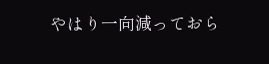やはり一向減っておら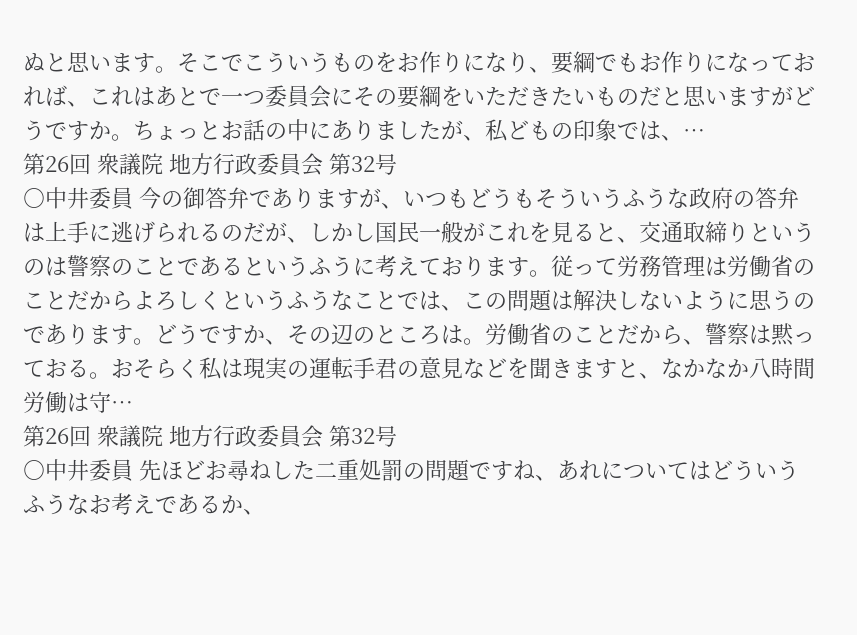ぬと思います。そこでこういうものをお作りになり、要綱でもお作りになっておれば、これはあとで一つ委員会にその要綱をいただきたいものだと思いますがどうですか。ちょっとお話の中にありましたが、私どもの印象では、…
第26回 衆議院 地方行政委員会 第32号
○中井委員 今の御答弁でありますが、いつもどうもそういうふうな政府の答弁は上手に逃げられるのだが、しかし国民一般がこれを見ると、交通取締りというのは警察のことであるというふうに考えております。従って労務管理は労働省のことだからよろしくというふうなことでは、この問題は解決しないように思うのであります。どうですか、その辺のところは。労働省のことだから、警察は黙っておる。おそらく私は現実の運転手君の意見などを聞きますと、なかなか八時間労働は守…
第26回 衆議院 地方行政委員会 第32号
○中井委員 先ほどお尋ねした二重処罰の問題ですね、あれについてはどういうふうなお考えであるか、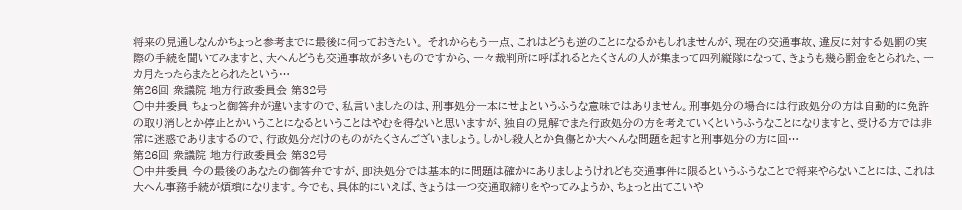将来の見通しなんかちょっと参考までに最後に伺っておきたい。 それからもう一点、これはどうも逆のことになるかもしれませんが、現在の交通事故、違反に対する処罰の実際の手続を聞いてみますと、大へんどうも交通事故が多いものですから、一々裁判所に呼ばれるとたくさんの人が集まって四列縦隊になって、きょうも幾ら罰金をとられた、一カ月たったらまたとられたという…
第26回 衆議院 地方行政委員会 第32号
○中井委員 ちょっと御答弁が違いますので、私言いましたのは、刑事処分一本にせよというふうな意味ではありません。刑事処分の場合には行政処分の方は自動的に免許の取り消しとか停止とかいうことになるということはやむを得ないと思いますが、独自の見解でまた行政処分の方を考えていくというふうなことになりますと、受ける方では非常に迷惑でありまするので、行政処分だけのものがたくさんございましょう。しかし殺人とか負傷とか大へんな問題を起すと刑事処分の方に回…
第26回 衆議院 地方行政委員会 第32号
○中井委員 今の最後のあなたの御答弁ですが、即決処分では基本的に問題は確かにありましようけれども交通事件に限るというふうなことで将来やらないことには、これは大へん事務手続が煩瑣になります。今でも、具体的にいえば、きょうは一つ交通取締りをやってみようか、ちょっと出てこいや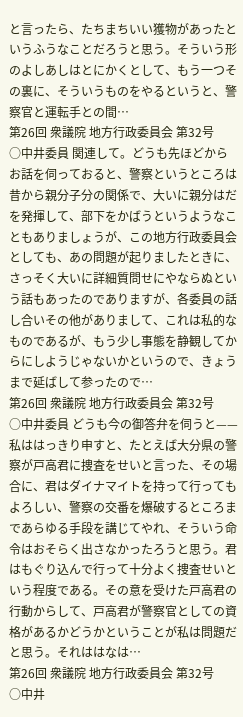と言ったら、たちまちいい獲物があったというふうなことだろうと思う。そういう形のよしあしはとにかくとして、もう一つその裏に、そういうものをやるというと、警察官と運転手との間…
第26回 衆議院 地方行政委員会 第32号
○中井委員 関連して。どうも先ほどからお話を伺っておると、警察というところは昔から親分子分の関係で、大いに親分はだを発揮して、部下をかばうというようなこともありましょうが、この地方行政委員会としても、あの問題が起りましたときに、さっそく大いに詳細質問せにやならぬという話もあったのでありますが、各委員の話し合いその他がありまして、これは私的なものであるが、もう少し事態を静観してからにしようじゃないかというので、きょうまで延ばして参ったので…
第26回 衆議院 地方行政委員会 第32号
○中井委員 どうも今の御答弁を伺うと——私ははっきり申すと、たとえば大分県の警察が戸高君に捜査をせいと言った、その場合に、君はダイナマイトを持って行ってもよろしい、警察の交番を爆破するところまであらゆる手段を講じてやれ、そういう命令はおそらく出さなかったろうと思う。君はもぐり込んで行って十分よく捜査せいという程度である。その意を受けた戸高君の行動からして、戸高君が警察官としての資格があるかどうかということが私は問題だと思う。それははなは…
第26回 衆議院 地方行政委員会 第32号
○中井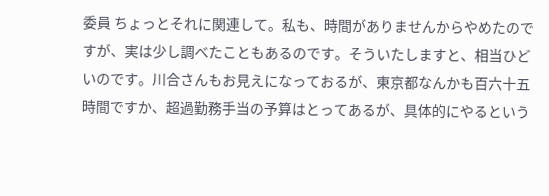委員 ちょっとそれに関連して。私も、時間がありませんからやめたのですが、実は少し調べたこともあるのです。そういたしますと、相当ひどいのです。川合さんもお見えになっておるが、東京都なんかも百六十五時間ですか、超過勤務手当の予算はとってあるが、具体的にやるという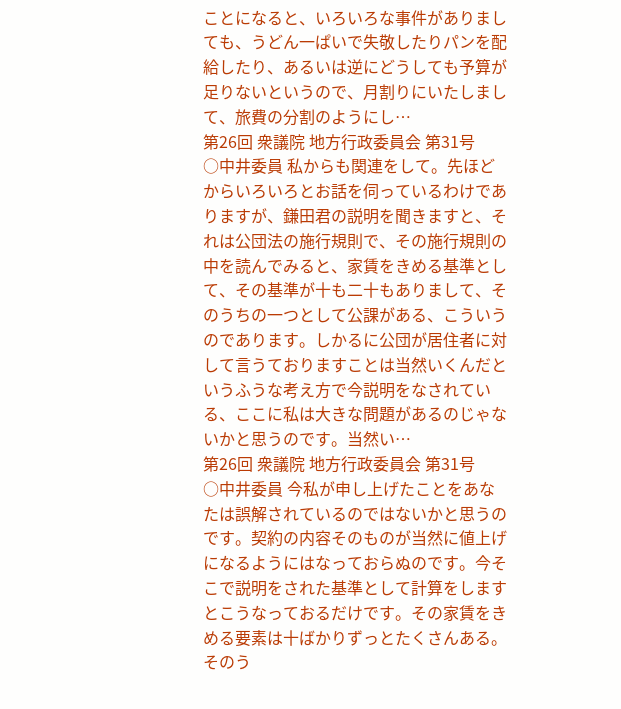ことになると、いろいろな事件がありましても、うどん一ぱいで失敬したりパンを配給したり、あるいは逆にどうしても予算が足りないというので、月割りにいたしまして、旅費の分割のようにし…
第26回 衆議院 地方行政委員会 第31号
○中井委員 私からも関連をして。先ほどからいろいろとお話を伺っているわけでありますが、鎌田君の説明を聞きますと、それは公団法の施行規則で、その施行規則の中を読んでみると、家賃をきめる基準として、その基準が十も二十もありまして、そのうちの一つとして公課がある、こういうのであります。しかるに公団が居住者に対して言うておりますことは当然いくんだというふうな考え方で今説明をなされている、ここに私は大きな問題があるのじゃないかと思うのです。当然い…
第26回 衆議院 地方行政委員会 第31号
○中井委員 今私が申し上げたことをあなたは誤解されているのではないかと思うのです。契約の内容そのものが当然に値上げになるようにはなっておらぬのです。今そこで説明をされた基準として計算をしますとこうなっておるだけです。その家賃をきめる要素は十ばかりずっとたくさんある。そのう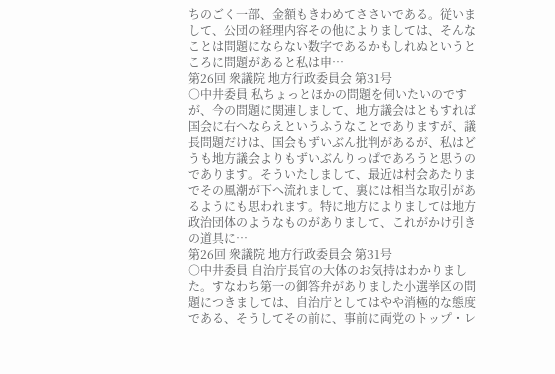ちのごく一部、金額もきわめてささいである。従いまして、公団の経理内容その他によりましては、そんなことは問題にならない数字であるかもしれぬというところに問題があると私は申…
第26回 衆議院 地方行政委員会 第31号
○中井委員 私ちょっとほかの問題を伺いたいのですが、今の問題に関連しまして、地方議会はともすれば国会に右へならえというふうなことでありますが、議長問題だけは、国会もずいぶん批判があるが、私はどうも地方議会よりもずいぶんりっぱであろうと思うのであります。そういたしまして、最近は村会あたりまでその風潮が下へ流れまして、裏には相当な取引があるようにも思われます。特に地方によりましては地方政治団体のようなものがありまして、これがかけ引きの道具に…
第26回 衆議院 地方行政委員会 第31号
○中井委員 自治庁長官の大体のお気持はわかりました。すなわち第一の御答弁がありました小選挙区の問題につきましては、自治庁としてはやや消極的な態度である、そうしてその前に、事前に両党のトップ・レ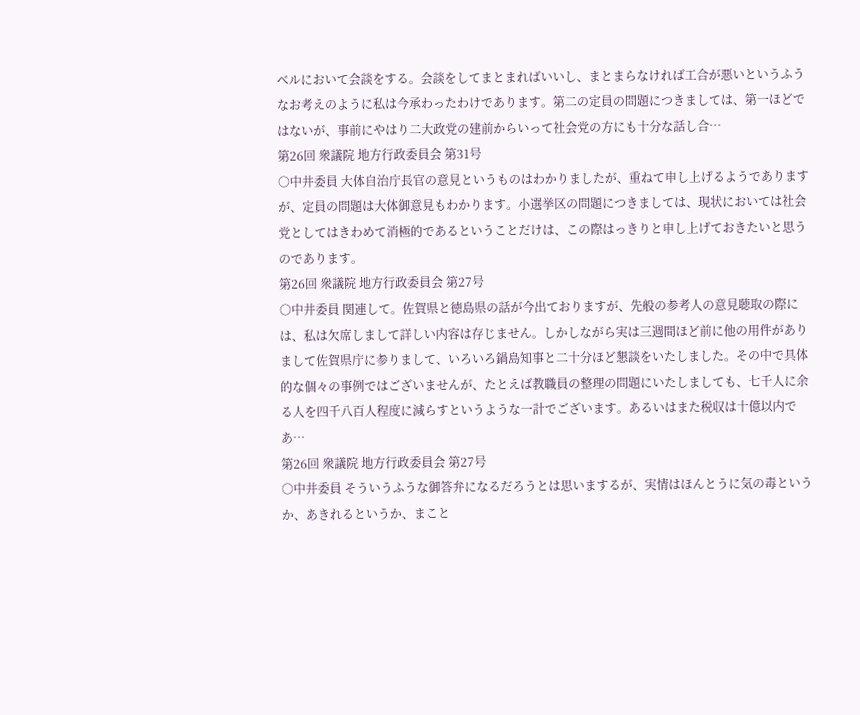ベルにおいて会談をする。会談をしてまとまればいいし、まとまらなければ工合が悪いというふうなお考えのように私は今承わったわけであります。第二の定員の問題につきましては、第一ほどではないが、事前にやはり二大政党の建前からいって社会党の方にも十分な話し合…
第26回 衆議院 地方行政委員会 第31号
○中井委員 大体自治庁長官の意見というものはわかりましたが、重ねて申し上げるようでありますが、定員の問題は大体御意見もわかります。小選挙区の問題につきましては、現状においては社会党としてはきわめて消極的であるということだけは、この際はっきりと申し上げておきたいと思うのであります。
第26回 衆議院 地方行政委員会 第27号
○中井委員 関連して。佐賀県と徳島県の話が今出ておりますが、先般の参考人の意見聴取の際には、私は欠席しまして詳しい内容は存じません。しかしながら実は三週間ほど前に他の用件がありまして佐賀県庁に参りまして、いろいろ鍋島知事と二十分ほど懇談をいたしました。その中で具体的な個々の事例ではございませんが、たとえば教職員の整理の問題にいたしましても、七千人に余る人を四千八百人程度に減らすというような一計でございます。あるいはまた税収は十億以内であ…
第26回 衆議院 地方行政委員会 第27号
○中井委員 そういうふうな御答弁になるだろうとは思いまするが、実情はほんとうに気の毒というか、あきれるというか、まこと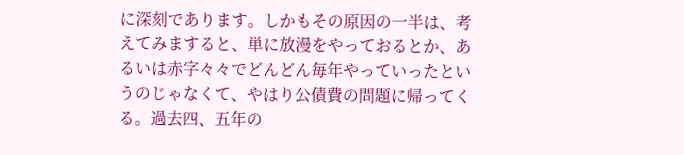に深刻であります。しかもその原因の一半は、考えてみますると、単に放漫をやっておるとか、あるいは赤字々々でどんどん毎年やっていったというのじゃなくて、やはり公債費の問題に帰ってくる。過去四、五年の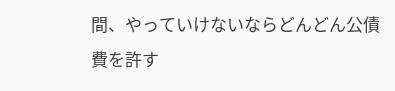間、やっていけないならどんどん公債費を許す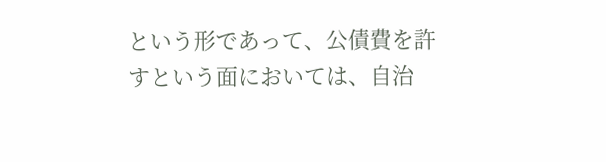という形であって、公債費を許すという面においては、自治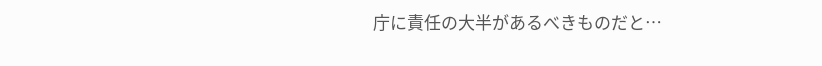庁に責任の大半があるべきものだと…